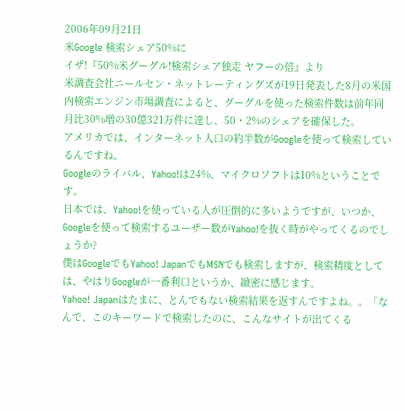2006年09月21日
米Google 検索シェア50%に
イザ!『50%米グーグル!検索シェア独走 ヤフーの倍』より
米調査会社ニールセン・ネットレーティングズが19日発表した8月の米国内検索エンジン市場調査によると、グーグルを使った検索件数は前年同月比30%増の30億321万件に達し、50・2%のシェアを確保した。
アメリカでは、インターネット人口の約半数がGoogleを使って検索しているんですね。
Googleのライバル、Yahoo!は24%、マイクロソフトは10%ということです。
日本では、Yahoo!を使っている人が圧倒的に多いようですが、いつか、Googleを使って検索するユーザー数がYahoo!を抜く時がやってくるのでしょうか?
僕はGoogleでもYahoo! JapanでもMSNでも検索しますが、検索精度としては、やはりGoogleが一番利口というか、緻密に感じます。
Yahoo! Japanはたまに、とんでもない検索結果を返すんですよね。。「なんで、このキーワードで検索したのに、こんなサイトが出てくる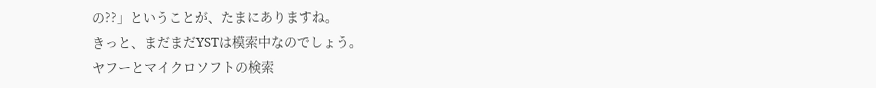の??」ということが、たまにありますね。
きっと、まだまだYSTは模索中なのでしょう。
ヤフーとマイクロソフトの検索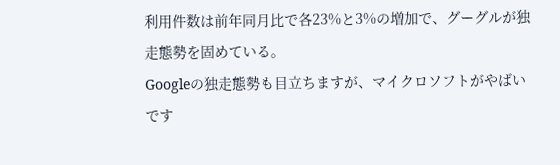利用件数は前年同月比で各23%と3%の増加で、グーグルが独走態勢を固めている。
Googleの独走態勢も目立ちますが、マイクロソフトがやばいです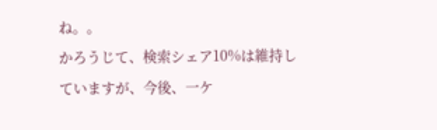ね。。
かろうじて、検索シェア10%は維持していますが、今後、一ケ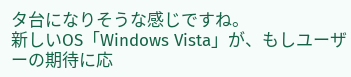タ台になりそうな感じですね。
新しいOS「Windows Vista」が、もしユーザーの期待に応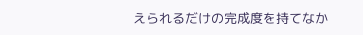えられるだけの完成度を持てなか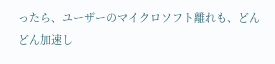ったら、ユーザーのマイクロソフト離れも、どんどん加速し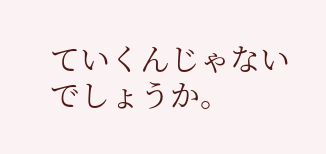ていくんじゃないでしょうか。